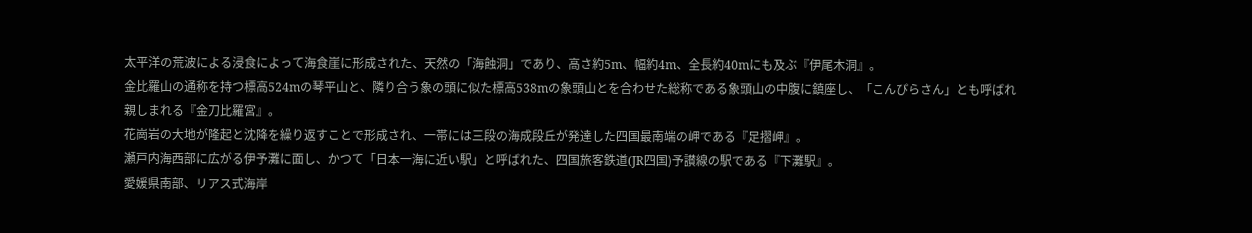太平洋の荒波による浸食によって海食崖に形成された、天然の「海蝕洞」であり、高さ約5m、幅約4m、全長約40mにも及ぶ『伊尾木洞』。
金比羅山の通称を持つ標高524mの琴平山と、隣り合う象の頭に似た標高538mの象頭山とを合わせた総称である象頭山の中腹に鎮座し、「こんぴらさん」とも呼ばれ親しまれる『金刀比羅宮』。
花崗岩の大地が隆起と沈降を繰り返すことで形成され、一帯には三段の海成段丘が発達した四国最南端の岬である『足摺岬』。
瀬戸内海西部に広がる伊予灘に面し、かつて「日本一海に近い駅」と呼ばれた、四国旅客鉄道(JR四国)予讃線の駅である『下灘駅』。
愛媛県南部、リアス式海岸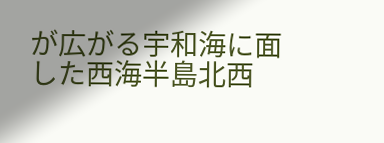が広がる宇和海に面した西海半島北西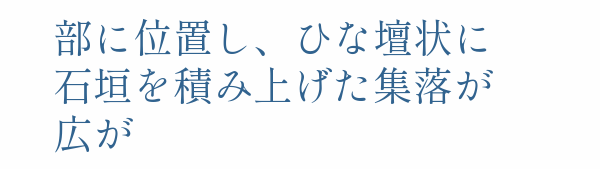部に位置し、ひな壇状に石垣を積み上げた集落が広が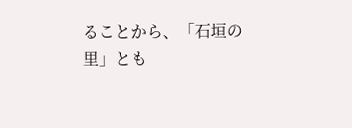ることから、「石垣の里」とも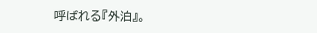呼ばれる『外泊』。